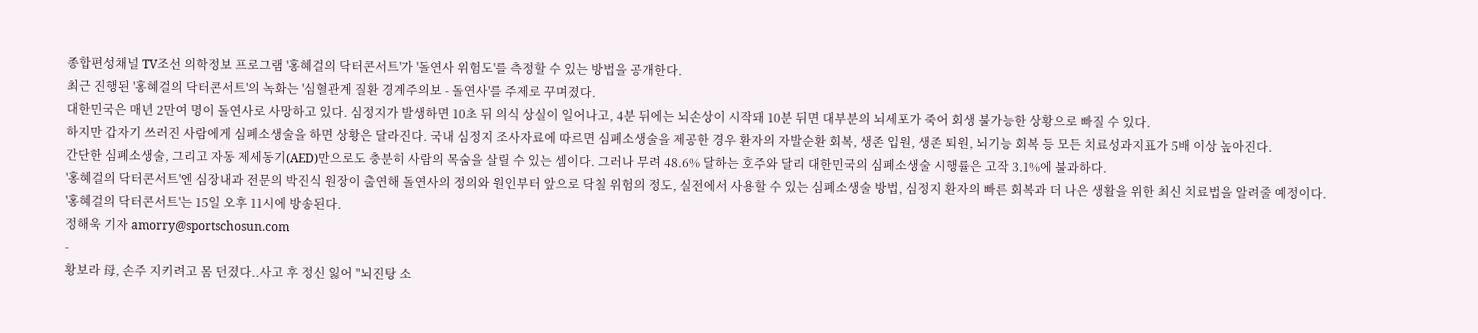종합편성채널 TV조선 의학정보 프로그램 '홍혜걸의 닥터콘서트'가 '돌연사 위험도'를 측정할 수 있는 방법을 공개한다.
최근 진행된 '홍혜걸의 닥터콘서트'의 녹화는 '심혈관계 질환 경계주의보 - 돌연사'를 주제로 꾸며졌다.
대한민국은 매년 2만여 명이 돌연사로 사망하고 있다. 심정지가 발생하면 10초 뒤 의식 상실이 일어나고, 4분 뒤에는 뇌손상이 시작돼 10분 뒤면 대부분의 뇌세포가 죽어 회생 불가능한 상황으로 빠질 수 있다.
하지만 갑자기 쓰러진 사람에게 심폐소생술을 하면 상황은 달라진다. 국내 심정지 조사자료에 따르면 심폐소생술을 제공한 경우 환자의 자발순환 회복, 생존 입원, 생존 퇴원, 뇌기능 회복 등 모든 치료성과지표가 5배 이상 높아진다.
간단한 심폐소생술, 그리고 자동 제세동기(AED)만으로도 충분히 사람의 목숨을 살릴 수 있는 셈이다. 그러나 무려 48.6% 달하는 호주와 달리 대한민국의 심폐소생술 시행률은 고작 3.1%에 불과하다.
'홍혜걸의 닥터콘서트'엔 심장내과 전문의 박진식 원장이 출연해 돌연사의 정의와 원인부터 앞으로 닥칠 위험의 정도, 실전에서 사용할 수 있는 심폐소생술 방법, 심정지 환자의 빠른 회복과 더 나은 생활을 위한 최신 치료법을 알려줄 예정이다.
'홍혜걸의 닥터콘서트'는 15일 오후 11시에 방송된다.
정해욱 기자 amorry@sportschosun.com
-
황보라 母, 손주 지키려고 몸 던졌다..사고 후 정신 잃어 "뇌진탕 소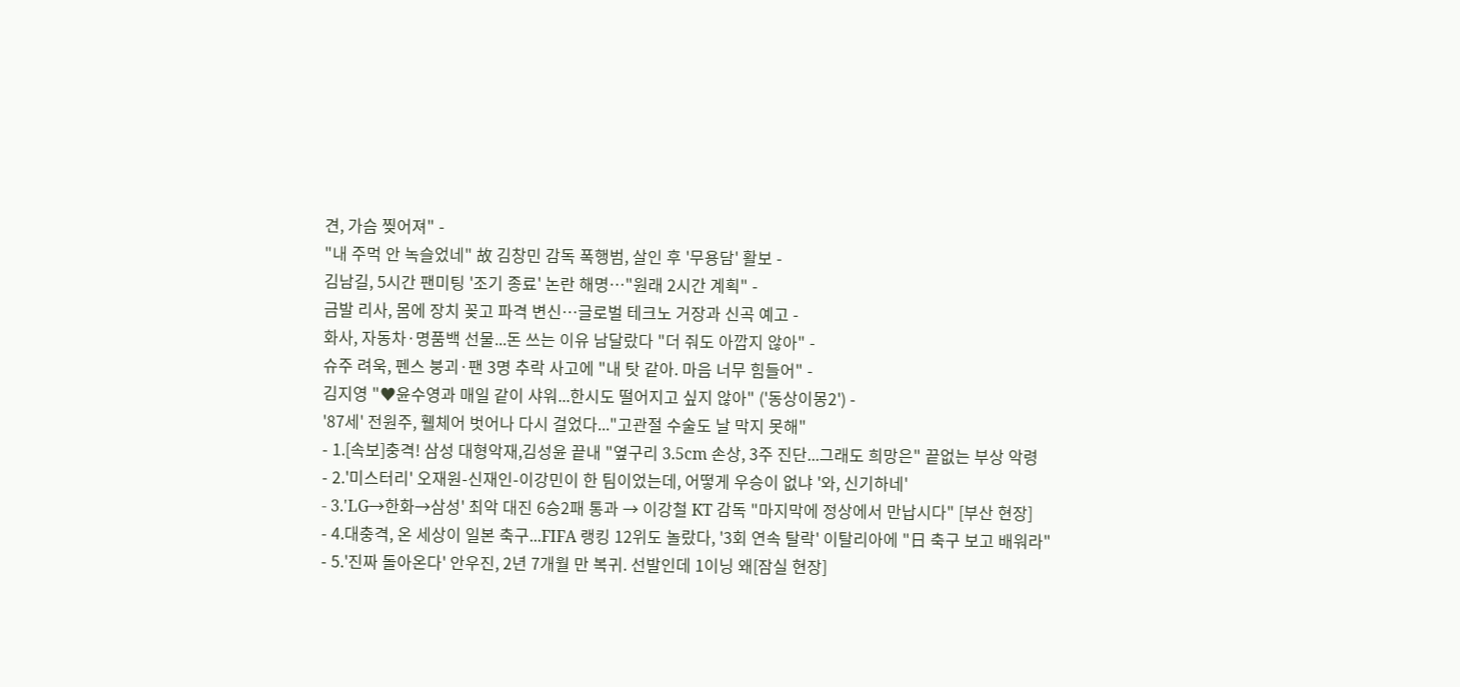견, 가슴 찢어져" -
"내 주먹 안 녹슬었네" 故 김창민 감독 폭행범, 살인 후 '무용담' 활보 -
김남길, 5시간 팬미팅 '조기 종료' 논란 해명…"원래 2시간 계획" -
금발 리사, 몸에 장치 꽂고 파격 변신…글로벌 테크노 거장과 신곡 예고 -
화사, 자동차·명품백 선물...돈 쓰는 이유 남달랐다 "더 줘도 아깝지 않아" -
슈주 려욱, 펜스 붕괴·팬 3명 추락 사고에 "내 탓 같아. 마음 너무 힘들어" -
김지영 "♥윤수영과 매일 같이 샤워...한시도 떨어지고 싶지 않아" ('동상이몽2') -
'87세' 전원주, 휄체어 벗어나 다시 걸었다..."고관절 수술도 날 막지 못해"
- 1.[속보]충격! 삼성 대형악재,김성윤 끝내 "옆구리 3.5cm 손상, 3주 진단...그래도 희망은" 끝없는 부상 악령
- 2.'미스터리' 오재원-신재인-이강민이 한 팀이었는데, 어떻게 우승이 없냐 '와, 신기하네'
- 3.'LG→한화→삼성' 최악 대진 6승2패 통과 → 이강철 KT 감독 "마지막에 정상에서 만납시다" [부산 현장]
- 4.대충격, 온 세상이 일본 축구...FIFA 랭킹 12위도 놀랐다, '3회 연속 탈락' 이탈리아에 "日 축구 보고 배워라"
- 5.'진짜 돌아온다' 안우진, 2년 7개월 만 복귀. 선발인데 1이닝 왜[잠실 현장]